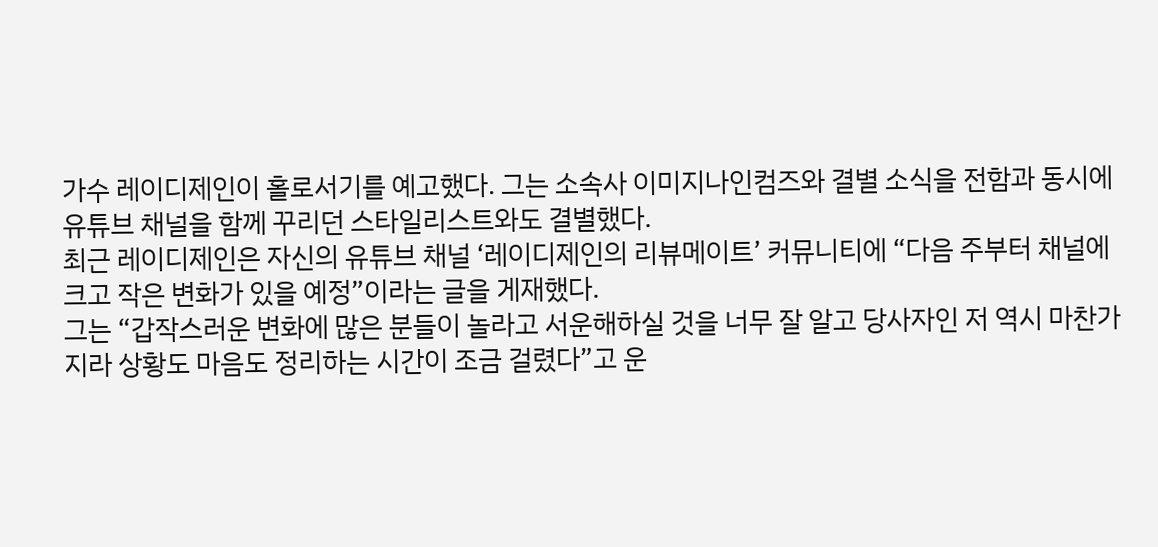가수 레이디제인이 홀로서기를 예고했다. 그는 소속사 이미지나인컴즈와 결별 소식을 전함과 동시에 유튜브 채널을 함께 꾸리던 스타일리스트와도 결별했다.
최근 레이디제인은 자신의 유튜브 채널 ‘레이디제인의 리뷰메이트’ 커뮤니티에 “다음 주부터 채널에 크고 작은 변화가 있을 예정”이라는 글을 게재했다.
그는 “갑작스러운 변화에 많은 분들이 놀라고 서운해하실 것을 너무 잘 알고 당사자인 저 역시 마찬가지라 상황도 마음도 정리하는 시간이 조금 걸렸다”고 운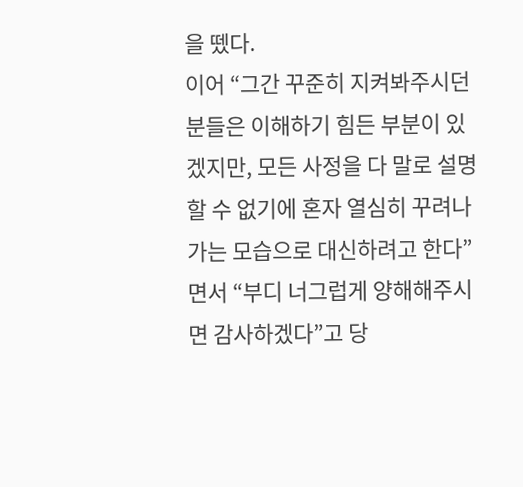을 뗐다.
이어 “그간 꾸준히 지켜봐주시던 분들은 이해하기 힘든 부분이 있겠지만, 모든 사정을 다 말로 설명할 수 없기에 혼자 열심히 꾸려나가는 모습으로 대신하려고 한다”면서 “부디 너그럽게 양해해주시면 감사하겠다”고 당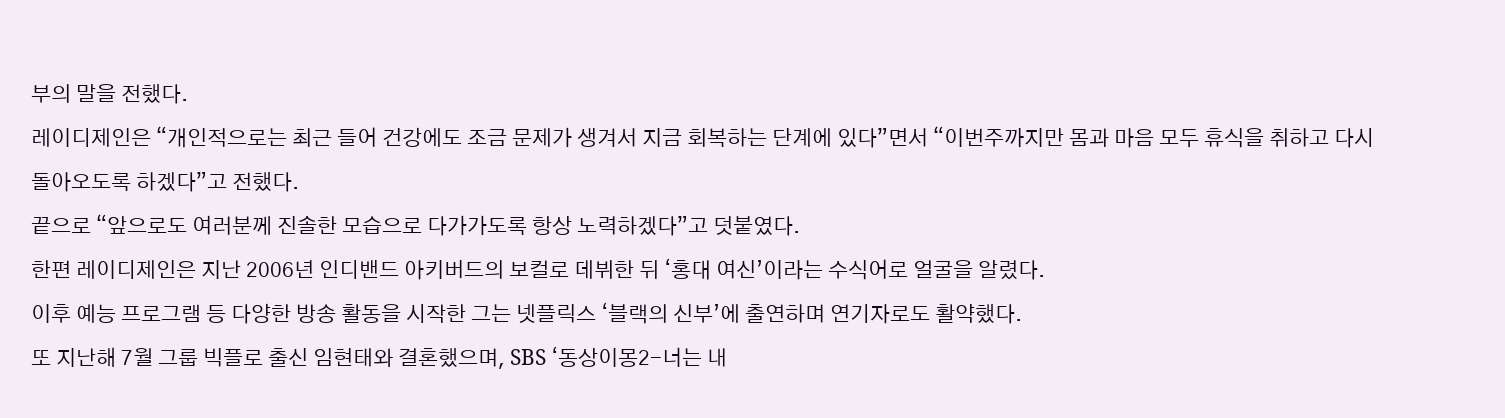부의 말을 전했다.
레이디제인은 “개인적으로는 최근 들어 건강에도 조금 문제가 생겨서 지금 회복하는 단계에 있다”면서 “이번주까지만 몸과 마음 모두 휴식을 취하고 다시 돌아오도록 하겠다”고 전했다.
끝으로 “앞으로도 여러분께 진솔한 모습으로 다가가도록 항상 노력하겠다”고 덧붙였다.
한편 레이디제인은 지난 2006년 인디밴드 아키버드의 보컬로 데뷔한 뒤 ‘홍대 여신’이라는 수식어로 얼굴을 알렸다.
이후 예능 프로그램 등 다양한 방송 활동을 시작한 그는 넷플릭스 ‘블랙의 신부’에 출연하며 연기자로도 활약했다.
또 지난해 7월 그룹 빅플로 출신 임현태와 결혼했으며, SBS ‘동상이몽2-너는 내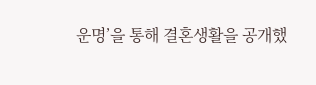운명’을 통해 결혼생활을 공개했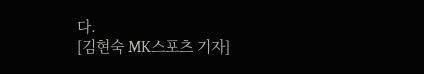다.
[김현숙 MK스포츠 기자]